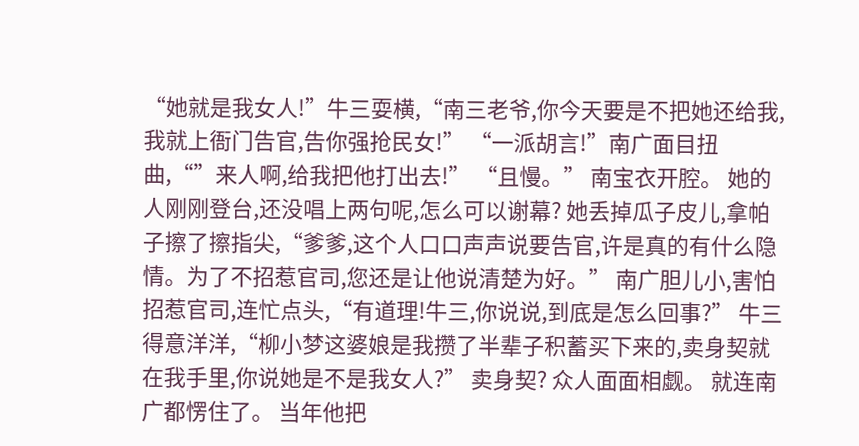“她就是我女人!”牛三耍横,“南三老爷,你今天要是不把她还给我,我就上衙门告官,告你强抢民女!” “一派胡言!”南广面目扭曲,“”来人啊,给我把他打出去!” “且慢。” 南宝衣开腔。 她的人刚刚登台,还没唱上两句呢,怎么可以谢幕? 她丢掉瓜子皮儿,拿帕子擦了擦指尖,“爹爹,这个人口口声声说要告官,许是真的有什么隐情。为了不招惹官司,您还是让他说清楚为好。” 南广胆儿小,害怕招惹官司,连忙点头,“有道理!牛三,你说说,到底是怎么回事?” 牛三得意洋洋,“柳小梦这婆娘是我攒了半辈子积蓄买下来的,卖身契就在我手里,你说她是不是我女人?” 卖身契? 众人面面相觑。 就连南广都愣住了。 当年他把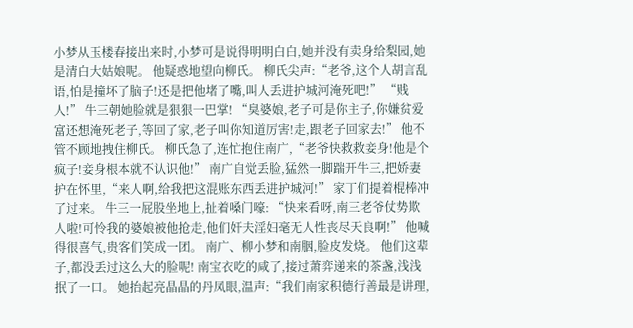小梦从玉楼春接出来时,小梦可是说得明明白白,她并没有卖身给梨园,她是清白大姑娘呢。 他疑惑地望向柳氏。 柳氏尖声:“老爷,这个人胡言乱语,怕是撞坏了脑子!还是把他堵了嘴,叫人丢进护城河淹死吧!” “贱人!” 牛三朝她脸就是狠狠一巴掌! “臭婆娘,老子可是你主子,你嫌贫爱富还想淹死老子,等回了家,老子叫你知道厉害!走,跟老子回家去!” 他不管不顾地拽住柳氏。 柳氏急了,连忙抱住南广,“老爷快救救妾身!他是个疯子!妾身根本就不认识他!” 南广自觉丢脸,猛然一脚踹开牛三,把娇妻护在怀里,“来人啊,给我把这混账东西丢进护城河!” 家丁们提着棍棒冲了过来。 牛三一屁股坐地上,扯着嗓门嚎: “快来看呀,南三老爷仗势欺人啦!可怜我的婆娘被他抢走,他们奸夫淫妇毫无人性丧尽天良啊!” 他喊得很喜气,贵客们笑成一团。 南广、柳小梦和南胭,脸皮发烧。 他们这辈子,都没丢过这么大的脸呢! 南宝衣吃的咸了,接过萧弈递来的茶盏,浅浅抿了一口。 她抬起亮晶晶的丹凤眼,温声:“我们南家积德行善最是讲理,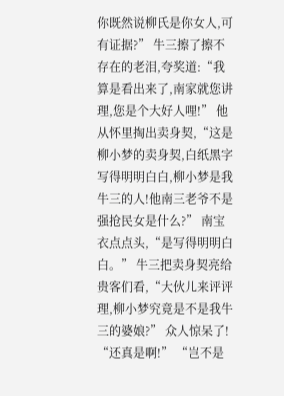你既然说柳氏是你女人,可有证据?” 牛三擦了擦不存在的老泪,夸奖道:“我算是看出来了,南家就您讲理,您是个大好人哩!” 他从怀里掏出卖身契,“这是柳小梦的卖身契,白纸黑字写得明明白白,柳小梦是我牛三的人!他南三老爷不是强抢民女是什么?” 南宝衣点点头,“是写得明明白白。” 牛三把卖身契亮给贵客们看,“大伙儿来评评理,柳小梦究竟是不是我牛三的婆娘?” 众人惊呆了! “还真是啊!” “岂不是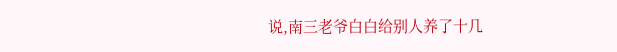说,南三老爷白白给别人养了十几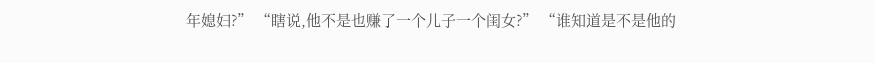年媳妇?” “瞎说,他不是也赚了一个儿子一个闺女?” “谁知道是不是他的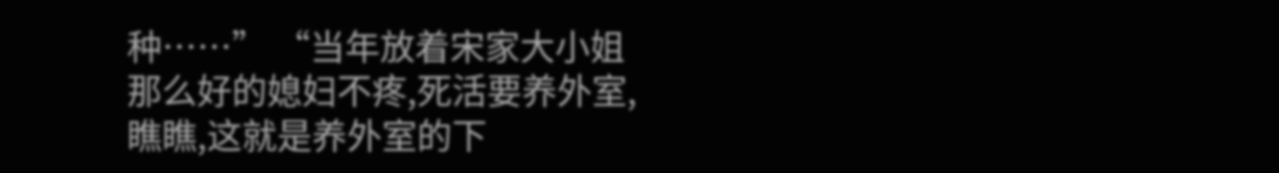种……” “当年放着宋家大小姐那么好的媳妇不疼,死活要养外室,瞧瞧,这就是养外室的下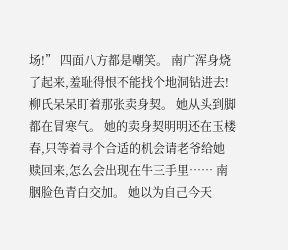场!” 四面八方都是嘲笑。 南广浑身烧了起来,羞耻得恨不能找个地洞钻进去! 柳氏呆呆盯着那张卖身契。 她从头到脚都在冒寒气。 她的卖身契明明还在玉楼春,只等着寻个合适的机会请老爷给她赎回来,怎么会出现在牛三手里…… 南胭脸色青白交加。 她以为自己今天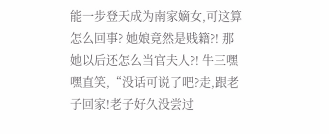能一步登天成为南家嫡女,可这算怎么回事? 她娘竟然是贱籍?! 那她以后还怎么当官夫人?! 牛三嘿嘿直笑,“没话可说了吧?走,跟老子回家!老子好久没尝过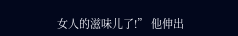女人的滋味儿了!” 他伸出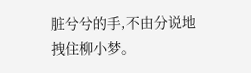脏兮兮的手,不由分说地拽住柳小梦。